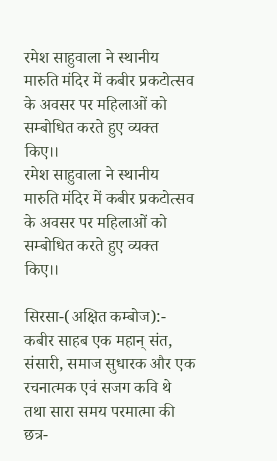रमेश साहुवाला ने स्थानीय मारुति मंदिर में कबीर प्रकटोत्सव के अवसर पर महिलाओं को सम्बोधित करते हुए व्यक्त किए।।
रमेश साहुवाला ने स्थानीय मारुति मंदिर में कबीर प्रकटोत्सव के अवसर पर महिलाओं को सम्बोधित करते हुए व्यक्त किए।।

सिरसा-(अक्षित कम्बोज):- कबीर साहब एक महान् संत, संसारी, समाज सुधारक और एक रचनात्मक एवं सजग कवि थे तथा सारा समय परमात्मा की छत्र-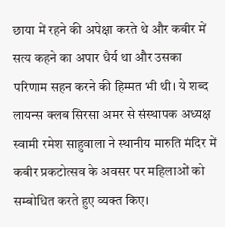छाया में रहने की अपेक्षा करते थे और कबीर में सत्य कहने का अपार धैर्य था और उसका परिणाम सहन करने की हिम्मत भी थी। ये शब्द लायन्स क्लब सिरसा अमर से संस्थापक अध्यक्ष स्वामी रमेश साहुवाला ने स्थानीय मारुति मंदिर में कबीर प्रकटोत्सव के अवसर पर महिलाओं को सम्बोधित करते हुए व्यक्त किए।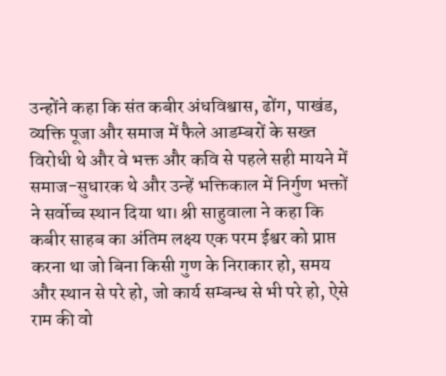उन्होंने कहा कि संत कबीर अंधविश्वास, ढोंग, पाखंड, व्यक्ति पूजा और समाज में फैले आडम्बरों के सख्त विरोधी थे और वे भक्त और कवि से पहले सही मायने में समाज-सुधारक थे और उन्हें भक्तिकाल में निर्गुण भक्तों ने सर्वोच्च स्थान दिया था। श्री साहुवाला ने कहा कि कबीर साहब का अंतिम लक्ष्य एक परम ईश्वर को प्राप्त करना था जो बिना किसी गुण के निराकार हो, समय और स्थान से परे हो, जो कार्य सम्बन्ध से भी परे हो, ऐसे राम की वो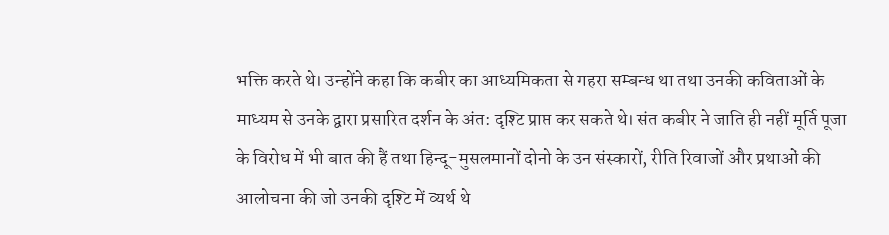भक्ति करते थे। उन्होंने कहा कि कबीर का आध्यमिकता से गहरा सम्बन्ध था तथा उनकी कविताओं के माध्यम से उनके द्वारा प्रसारित दर्शन के अंत: दृश्टि प्राप्त कर सकते थे। संत कबीर ने जाति ही नहीं मूर्ति पूजा के विरोध में भी बात की हैं तथा हिन्दू-मुसलमानों दोनो के उन संस्कारों, रीति रिवाजों और प्रथाओं की आलोचना की जो उनकी दृश्टि में व्यर्थ थे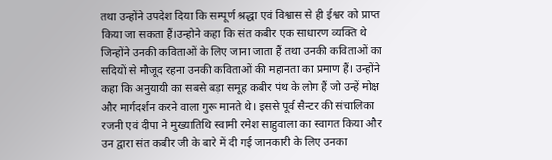तथा उन्होंने उपदेश दिया कि सम्पूर्ण श्रद्धा एवं विश्वास से ही ईश्वर को प्राप्त किया जा सकता हैं।उन्होने कहा कि संत कबीर एक साधारण व्यक्ति थे जिन्होंने उनकी कविताओं के लिए जाना जाता हैं तथा उनकी कविताओं का सदियों से मौजूद रहना उनकी कविताओं की महानता का प्रमाण हैं। उन्होंने कहा कि अनुयायी का सबसे बड़ा समूह कबीर पंथ के लोग हैं जो उन्हें मोक्ष और मार्गदर्शन करने वाला गुरू मानते थे। इससे पूर्व सैन्टर की संचालिका रजनी एवं दीपा ने मुख्यातिथि स्वामी रमेश साहुवाला का स्वागत किया और उन द्वारा संत कबीर जी के बारे में दी गई जानकारी के लिए उनका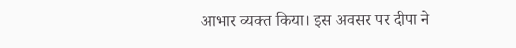आभार व्यक्त किया। इस अवसर पर दीपा ने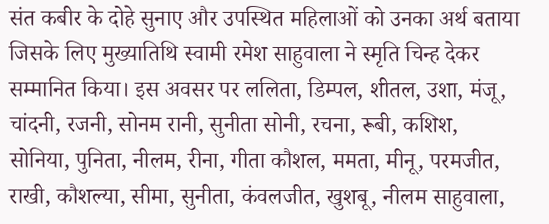संत कबीर के दोहे सुनाए और उपस्थित महिलाओं को उनका अर्थ बताया जिसके लिए मुख्यातिथि स्वामी रमेश साहुवाला ने स्मृति चिन्ह देकर सम्मानित किया। इस अवसर पर ललिता, डिम्पल, शीतल, उशा, मंजू, चांदनी, रजनी, सोनम रानी, सुनीता सोनी, रचना, रूबी, कशिश, सोनिया, पुनिता, नीलम, रीना, गीता कौशल, ममता, मीनू, परमजीत, राखी, कौशल्या, सीमा, सुनीता, कंवलजीत, खुशबू, नीलम साहुवाला,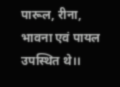पारूल, रीना, भावना एवं पायल उपस्थित थे।।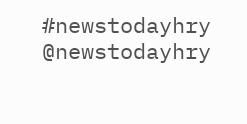#newstodayhry @newstodayhry